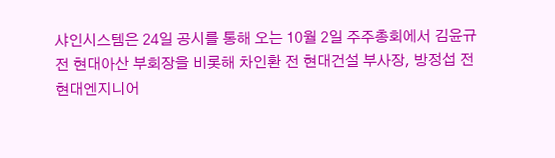샤인시스템은 24일 공시를 통해 오는 10월 2일 주주총회에서 김윤규 전 현대아산 부회장을 비롯해 차인환 전 현대건설 부사장, 방정섭 전 현대엔지니어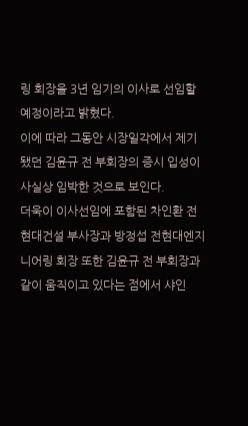링 회장을 3년 임기의 이사로 선임할 예정이라고 밝혔다.
이에 따라 그동안 시장일각에서 제기됐던 김윤규 전 부회장의 증시 입성이 사실상 임박한 것으로 보인다.
더욱이 이사선임에 포함된 차인환 전 현대건설 부사장과 방정섭 전현대엔지니어링 회장 또한 김윤규 전 부회장과 같이 움직이고 있다는 점에서 샤인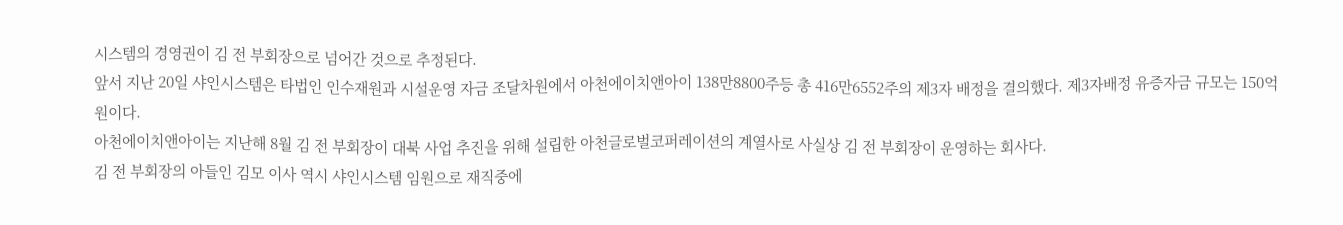시스템의 경영권이 김 전 부회장으로 넘어간 것으로 추정된다.
앞서 지난 20일 샤인시스템은 타법인 인수재원과 시설운영 자금 조달차원에서 아천에이치앤아이 138만8800주등 총 416만6552주의 제3자 배정을 결의했다. 제3자배정 유증자금 규모는 150억원이다.
아천에이치앤아이는 지난해 8월 김 전 부회장이 대북 사업 추진을 위해 설립한 아천글로벌코퍼레이션의 계열사로 사실상 김 전 부회장이 운영하는 회사다.
김 전 부회장의 아들인 김모 이사 역시 샤인시스템 임원으로 재직중에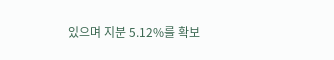있으며 지분 5.12%를 확보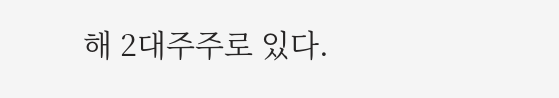해 2대주주로 있다.